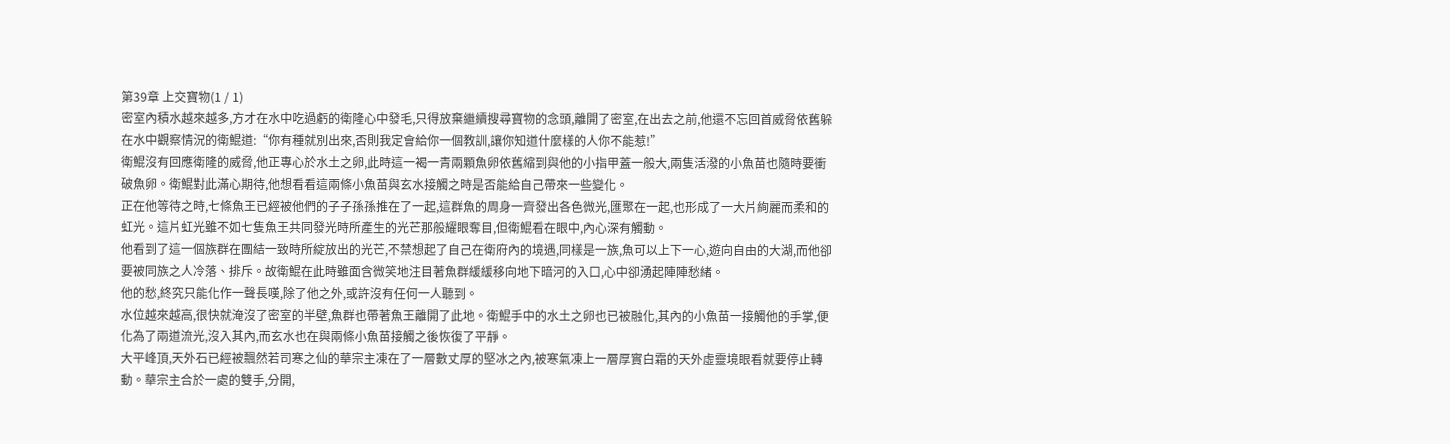第39章 上交寶物(1 / 1)
密室內積水越來越多,方才在水中吃過虧的衛隆心中發毛,只得放棄繼續搜尋寶物的念頭,離開了密室,在出去之前,他還不忘回首威脅依舊躲在水中觀察情況的衛鯤道:“你有種就別出來,否則我定會給你一個教訓,讓你知道什麼樣的人你不能惹!”
衛鯤沒有回應衛隆的威脅,他正專心於水土之卵,此時這一褐一青兩顆魚卵依舊縮到與他的小指甲蓋一般大,兩隻活潑的小魚苗也隨時要衝破魚卵。衛鯤對此滿心期待,他想看看這兩條小魚苗與玄水接觸之時是否能給自己帶來一些變化。
正在他等待之時,七條魚王已經被他們的子子孫孫推在了一起,這群魚的周身一齊發出各色微光,匯聚在一起,也形成了一大片絢麗而柔和的虹光。這片虹光雖不如七隻魚王共同發光時所產生的光芒那般耀眼奪目,但衛鯤看在眼中,內心深有觸動。
他看到了這一個族群在團結一致時所綻放出的光芒,不禁想起了自己在衛府內的境遇,同樣是一族,魚可以上下一心,遊向自由的大湖,而他卻要被同族之人冷落、排斥。故衛鯤在此時雖面含微笑地注目著魚群緩緩移向地下暗河的入口,心中卻湧起陣陣愁緒。
他的愁,終究只能化作一聲長嘆,除了他之外,或許沒有任何一人聽到。
水位越來越高,很快就淹沒了密室的半壁,魚群也帶著魚王離開了此地。衛鯤手中的水土之卵也已被融化,其內的小魚苗一接觸他的手掌,便化為了兩道流光,沒入其內,而玄水也在與兩條小魚苗接觸之後恢復了平靜。
大平峰頂,天外石已經被飄然若司寒之仙的華宗主凍在了一層數丈厚的堅冰之內,被寒氣凍上一層厚實白霜的天外虛靈境眼看就要停止轉動。華宗主合於一處的雙手,分開,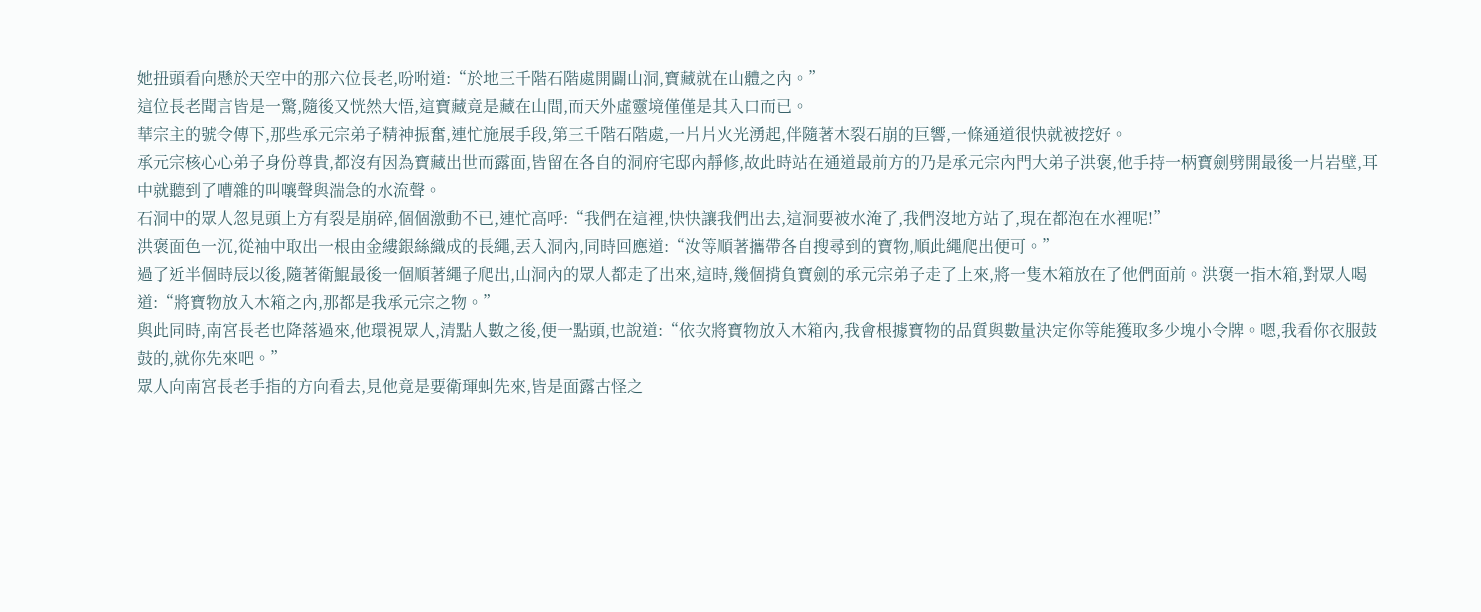她扭頭看向懸於天空中的那六位長老,吩咐道:“於地三千階石階處開闢山洞,寶藏就在山體之內。”
這位長老聞言皆是一驚,隨後又恍然大悟,這寶藏竟是藏在山間,而天外虛靈境僅僅是其入口而已。
華宗主的號令傳下,那些承元宗弟子精神振奮,連忙施展手段,第三千階石階處,一片片火光湧起,伴隨著木裂石崩的巨響,一條通道很快就被挖好。
承元宗核心心弟子身份尊貴,都沒有因為寶藏出世而露面,皆留在各自的洞府宅邸內靜修,故此時站在通道最前方的乃是承元宗內門大弟子洪褒,他手持一柄寶劍劈開最後一片岩壁,耳中就聽到了嘈雜的叫嚷聲與湍急的水流聲。
石洞中的眾人忽見頭上方有裂是崩碎,個個激動不已,連忙高呼:“我們在這裡,快快讓我們出去,這洞要被水淹了,我們沒地方站了,現在都泡在水裡呢!”
洪褒面色一沉,從袖中取出一根由金縷銀絲織成的長繩,丟入洞內,同時回應道:“汝等順著攜帶各自搜尋到的寶物,順此繩爬出便可。”
過了近半個時辰以後,隨著衛鯤最後一個順著繩子爬出,山洞內的眾人都走了出來,這時,幾個揹負寶劍的承元宗弟子走了上來,將一隻木箱放在了他們面前。洪褒一指木箱,對眾人喝道:“將寶物放入木箱之內,那都是我承元宗之物。”
與此同時,南宮長老也降落過來,他環視眾人,清點人數之後,便一點頭,也說道:“依次將寶物放入木箱內,我會根據寶物的品質與數量決定你等能獲取多少塊小令牌。嗯,我看你衣服鼓鼓的,就你先來吧。”
眾人向南宮長老手指的方向看去,見他竟是要衛琿虯先來,皆是面露古怪之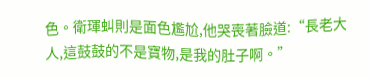色。衛琿虯則是面色尷尬,他哭喪著臉道:“長老大人,這鼓鼓的不是寶物,是我的肚子啊。”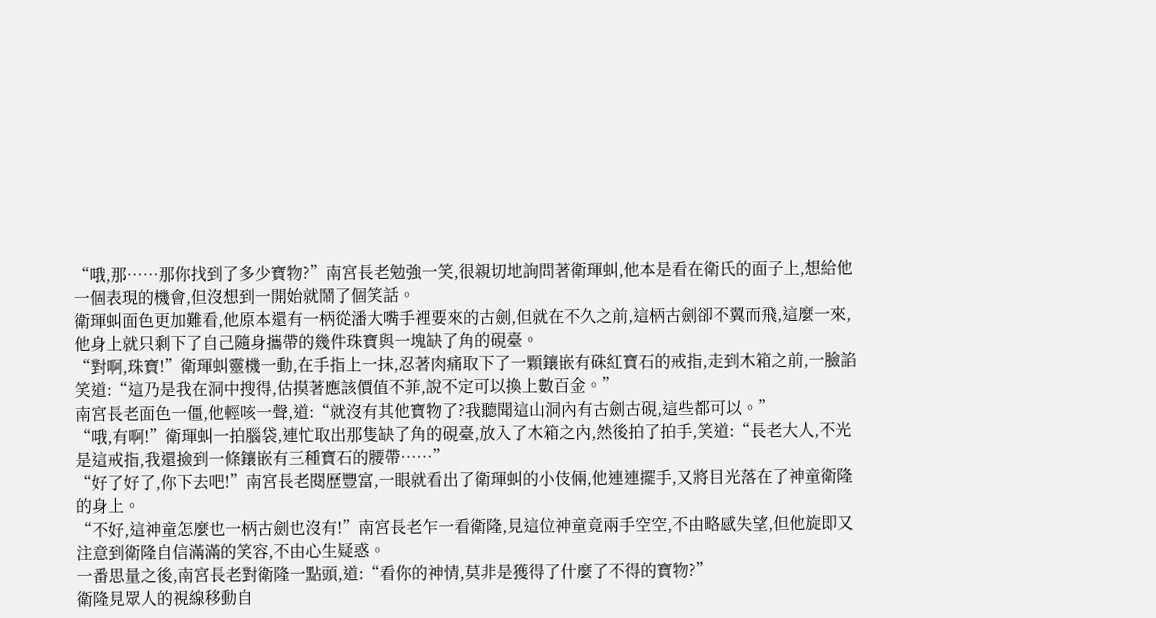“哦,那……那你找到了多少寶物?”南宮長老勉強一笑,很親切地詢問著衛琿虯,他本是看在衛氏的面子上,想給他一個表現的機會,但沒想到一開始就鬧了個笑話。
衛琿虯面色更加難看,他原本還有一柄從潘大嘴手裡要來的古劍,但就在不久之前,這柄古劍卻不翼而飛,這麼一來,他身上就只剩下了自己隨身攜帶的幾件珠寶與一塊缺了角的硯臺。
“對啊,珠寶!”衛琿虯靈機一動,在手指上一抹,忍著肉痛取下了一顆鑲嵌有硃紅寶石的戒指,走到木箱之前,一臉諂笑道:“這乃是我在洞中搜得,估摸著應該價值不菲,說不定可以換上數百金。”
南宮長老面色一僵,他輕咳一聲,道:“就沒有其他寶物了?我聽聞這山洞內有古劍古硯,這些都可以。”
“哦,有啊!”衛琿虯一拍腦袋,連忙取出那隻缺了角的硯臺,放入了木箱之內,然後拍了拍手,笑道:“長老大人,不光是這戒指,我還撿到一條鑲嵌有三種寶石的腰帶……”
“好了好了,你下去吧!”南宮長老閱歷豐富,一眼就看出了衛琿虯的小伎倆,他連連擺手,又將目光落在了神童衛隆的身上。
“不好,這神童怎麼也一柄古劍也沒有!”南宮長老乍一看衛隆,見這位神童竟兩手空空,不由略感失望,但他旋即又注意到衛隆自信滿滿的笑容,不由心生疑惑。
一番思量之後,南宮長老對衛隆一點頭,道:“看你的神情,莫非是獲得了什麼了不得的寶物?”
衛隆見眾人的視線移動自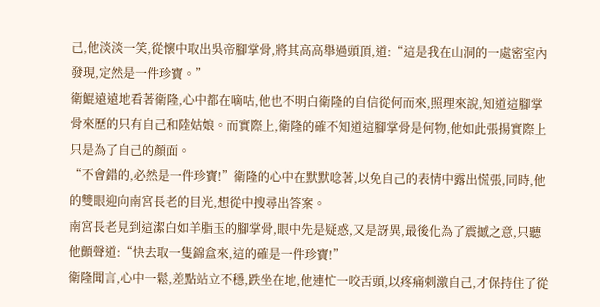己,他淡淡一笑,從懷中取出吳帝腳掌骨,將其高高舉過頭頂,道:“這是我在山洞的一處密室內發現,定然是一件珍寶。”
衛鯤遠遠地看著衛隆,心中都在嘀咕,他也不明白衛隆的自信從何而來,照理來說,知道這腳掌骨來歷的只有自己和陸姑娘。而實際上,衛隆的確不知道這腳掌骨是何物,他如此張揚實際上只是為了自己的顏面。
“不會錯的,必然是一件珍寶!”衛隆的心中在默默唸著,以免自己的表情中露出慌張,同時,他的雙眼迎向南宮長老的目光,想從中搜尋出答案。
南宮長老見到這潔白如羊脂玉的腳掌骨,眼中先是疑惑,又是訝異,最後化為了震撼之意,只聽他顫聲道:“快去取一隻錦盒來,這的確是一件珍寶!”
衛隆聞言,心中一鬆,差點站立不穩,跌坐在地,他連忙一咬舌頭,以疼痛刺激自己,才保持住了從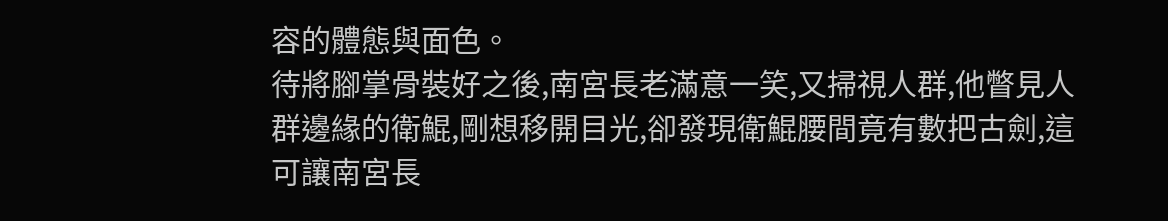容的體態與面色。
待將腳掌骨裝好之後,南宮長老滿意一笑,又掃視人群,他瞥見人群邊緣的衛鯤,剛想移開目光,卻發現衛鯤腰間竟有數把古劍,這可讓南宮長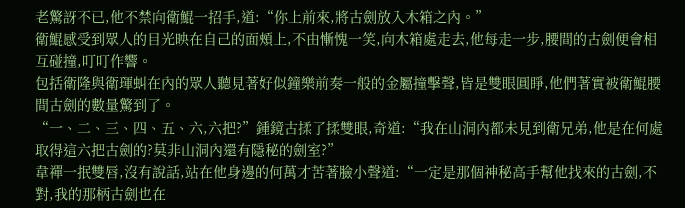老驚訝不已,他不禁向衛鯤一招手,道:“你上前來,將古劍放入木箱之內。”
衛鯤感受到眾人的目光映在自己的面頰上,不由慚愧一笑,向木箱處走去,他每走一步,腰間的古劍便會相互碰撞,叮叮作響。
包括衛隆與衛琿虯在內的眾人聽見著好似鐘樂前奏一般的金屬撞擊聲,皆是雙眼圓睜,他們著實被衛鯤腰間古劍的數量驚到了。
“一、二、三、四、五、六,六把?”鍾鏡古揉了揉雙眼,奇道:“我在山洞內都未見到衛兄弟,他是在何處取得這六把古劍的?莫非山洞內還有隱秘的劍室?”
韋禪一抿雙唇,沒有說話,站在他身邊的何萬才苦著臉小聲道:“一定是那個神秘高手幫他找來的古劍,不對,我的那柄古劍也在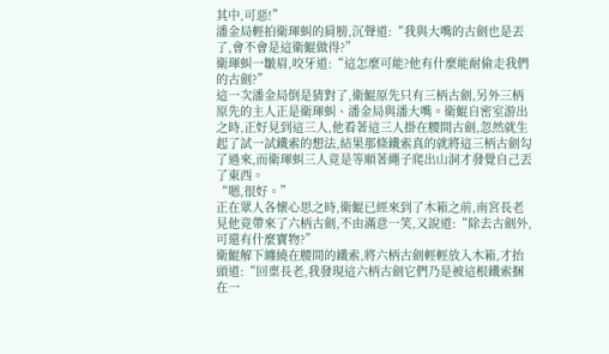其中,可惡!”
潘金局輕拍衛琿虯的肩膀,沉聲道:“我與大嘴的古劍也是丟了,會不會是這衛鯤做得?”
衛琿虯一皺眉,咬牙道:“這怎麼可能?他有什麼能耐偷走我們的古劍?”
這一次潘金局倒是猜對了,衛鯤原先只有三柄古劍,另外三柄原先的主人正是衛琿虯、潘金局與潘大嘴。衛鯤自密室游出之時,正好見到這三人,他看著這三人掛在腰間古劍,忽然就生起了試一試鐵索的想法,結果那條鐵索真的就將這三柄古劍勾了過來,而衛琿虯三人竟是等順著繩子爬出山洞才發覺自己丟了東西。
“嗯,很好。”
正在眾人各懷心思之時,衛鯤已經來到了木箱之前,南宮長老見他竟帶來了六柄古劍,不由滿意一笑,又說道:“除去古劍外,可還有什麼寶物?”
衛鯤解下纏繞在腰間的鐵索,將六柄古劍輕輕放入木箱,才抬頭道:“回稟長老,我發現這六柄古劍它們乃是被這根鐵索捆在一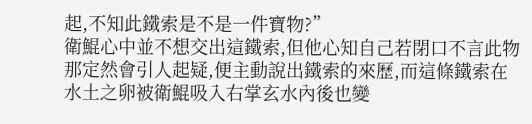起,不知此鐵索是不是一件寶物?”
衛鯤心中並不想交出這鐵索,但他心知自己若閉口不言此物那定然會引人起疑,便主動說出鐵索的來歷,而這條鐵索在水土之卵被衛鯤吸入右掌玄水內後也變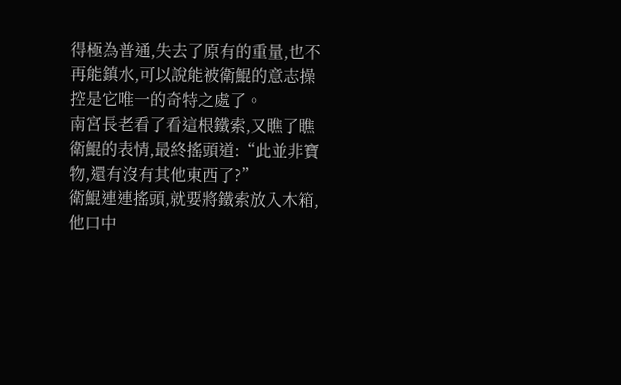得極為普通,失去了原有的重量,也不再能鎮水,可以說能被衛鯤的意志操控是它唯一的奇特之處了。
南宮長老看了看這根鐵索,又瞧了瞧衛鯤的表情,最終搖頭道:“此並非寶物,還有沒有其他東西了?”
衛鯤連連搖頭,就要將鐵索放入木箱,他口中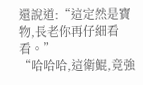還說道:“這定然是寶物,長老你再仔細看看。”
“哈哈哈,這衛鯤,竟強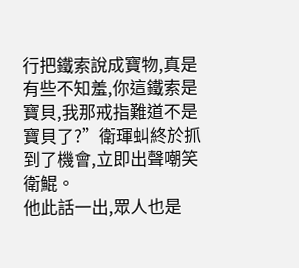行把鐵索說成寶物,真是有些不知羞,你這鐵索是寶貝,我那戒指難道不是寶貝了?”衛琿虯終於抓到了機會,立即出聲嘲笑衛鯤。
他此話一出,眾人也是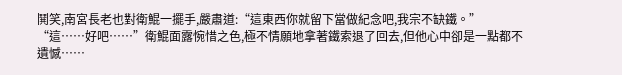鬨笑,南宮長老也對衛鯤一擺手,嚴肅道:“這東西你就留下當做紀念吧,我宗不缺鐵。”
“這……好吧……”衛鯤面露惋惜之色,極不情願地拿著鐵索退了回去,但他心中卻是一點都不遺憾……